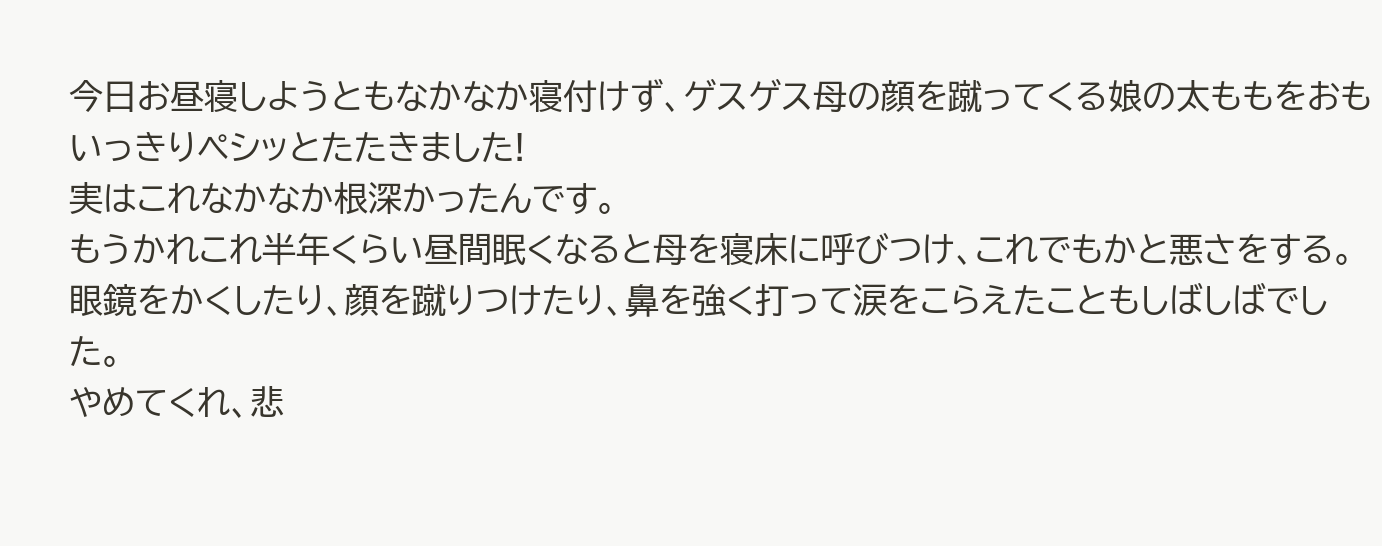今日お昼寝しようともなかなか寝付けず、ゲスゲス母の顔を蹴ってくる娘の太ももをおもいっきりペシッとたたきました!
実はこれなかなか根深かったんです。
もうかれこれ半年くらい昼間眠くなると母を寝床に呼びつけ、これでもかと悪さをする。眼鏡をかくしたり、顔を蹴りつけたり、鼻を強く打って涙をこらえたこともしばしばでした。
やめてくれ、悲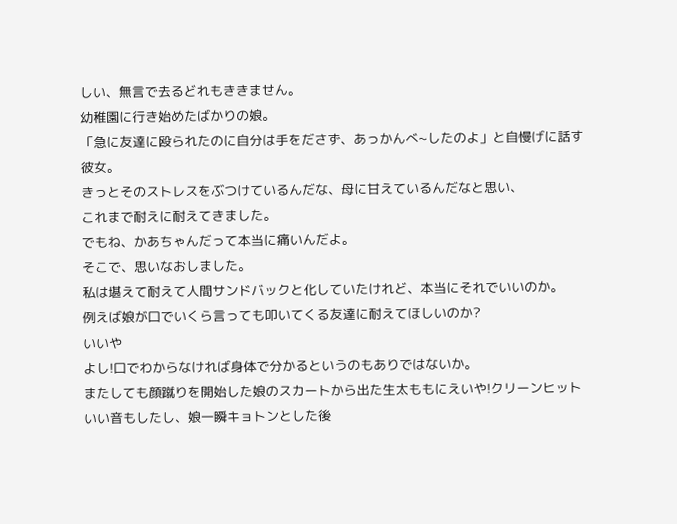しい、無言で去るどれもききません。
幼稚園に行き始めたばかりの娘。
「急に友達に殴られたのに自分は手をださず、あっかんべ~したのよ」と自慢げに話す彼女。
きっとそのストレスをぶつけているんだな、母に甘えているんだなと思い、
これまで耐えに耐えてきました。
でもね、かあちゃんだって本当に痛いんだよ。
そこで、思いなおしました。
私は堪えて耐えて人間サンドバックと化していたけれど、本当にそれでいいのか。
例えば娘が口でいくら言っても叩いてくる友達に耐えてほしいのか?
いいや
よし!口でわからなければ身体で分かるというのもありではないか。
またしても顔蹴りを開始した娘のスカートから出た生太ももにえいや!クリーンヒット
いい音もしたし、娘一瞬キョトンとした後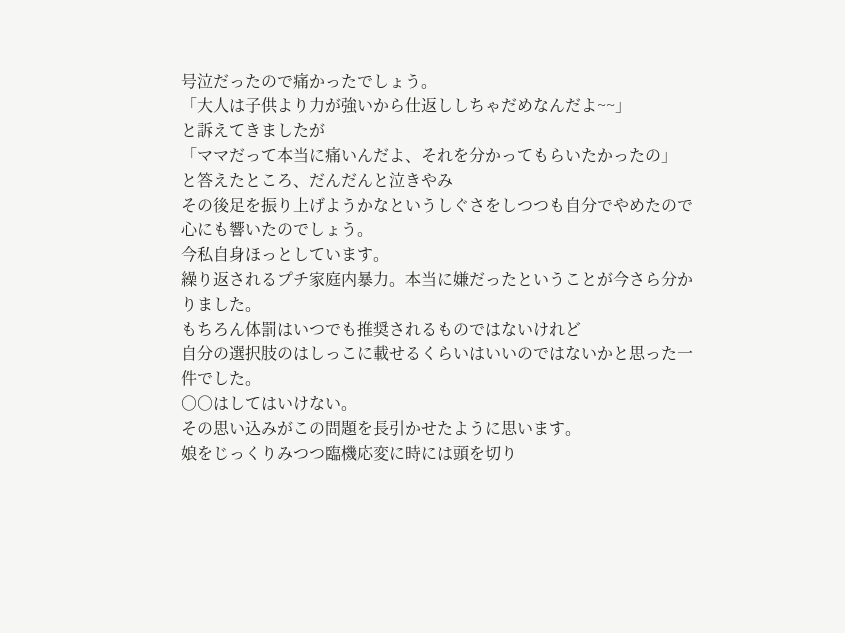号泣だったので痛かったでしょう。
「大人は子供より力が強いから仕返ししちゃだめなんだよ~~」
と訴えてきましたが
「ママだって本当に痛いんだよ、それを分かってもらいたかったの」
と答えたところ、だんだんと泣きやみ
その後足を振り上げようかなというしぐさをしつつも自分でやめたので心にも響いたのでしょう。
今私自身ほっとしています。
繰り返されるプチ家庭内暴力。本当に嫌だったということが今さら分かりました。
もちろん体罰はいつでも推奨されるものではないけれど
自分の選択肢のはしっこに載せるくらいはいいのではないかと思った一件でした。
○○はしてはいけない。
その思い込みがこの問題を長引かせたように思います。
娘をじっくりみつつ臨機応変に時には頭を切り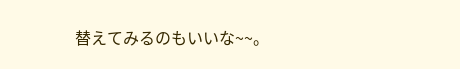替えてみるのもいいな~~。